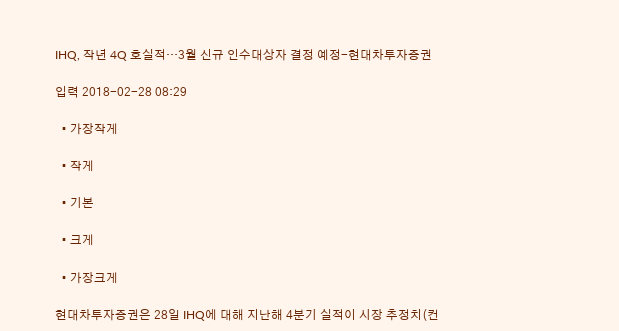IHQ, 작년 4Q 호실적…3월 신규 인수대상자 결정 예정-현대차투자증권

입력 2018-02-28 08:29

  • 가장작게

  • 작게

  • 기본

  • 크게

  • 가장크게

현대차투자증권은 28일 IHQ에 대해 지난해 4분기 실적이 시장 추정치(컨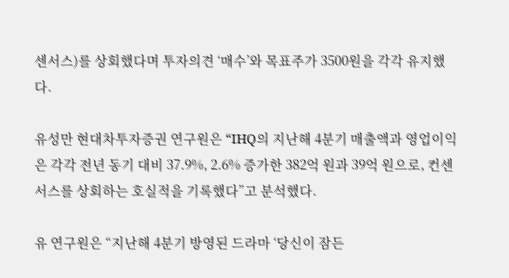센서스)를 상회했다며 투자의견 ‘매수’와 목표주가 3500원을 각각 유지했다.

유성만 현대차투자증권 연구원은 “IHQ의 지난해 4분기 매출액과 영업이익은 각각 전년 동기 대비 37.9%, 2.6% 증가한 382억 원과 39억 원으로, 컨센서스를 상회하는 호실적을 기록했다”고 분석했다.

유 연구원은 “지난해 4분기 방영된 드라마 ‘당신이 잠든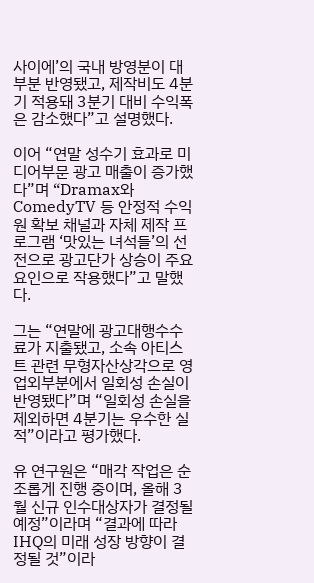사이에’의 국내 방영분이 대부분 반영됐고, 제작비도 4분기 적용돼 3분기 대비 수익폭은 감소했다”고 설명했다.

이어 “연말 성수기 효과로 미디어부문 광고 매출이 증가했다”며 “Dramax와 ComedyTV 등 안정적 수익원 확보 채널과 자체 제작 프로그램 ‘맛있는 녀석들’의 선전으로 광고단가 상승이 주요 요인으로 작용했다”고 말했다.

그는 “연말에 광고대행수수료가 지출됐고, 소속 아티스트 관련 무형자산상각으로 영업외부분에서 일회성 손실이 반영됐다”며 “일회성 손실을 제외하면 4분기는 우수한 실적”이라고 평가했다.

유 연구원은 “매각 작업은 순조롭게 진행 중이며, 올해 3월 신규 인수대상자가 결정될 예정”이라며 “결과에 따라 IHQ의 미래 성장 방향이 결정될 것”이라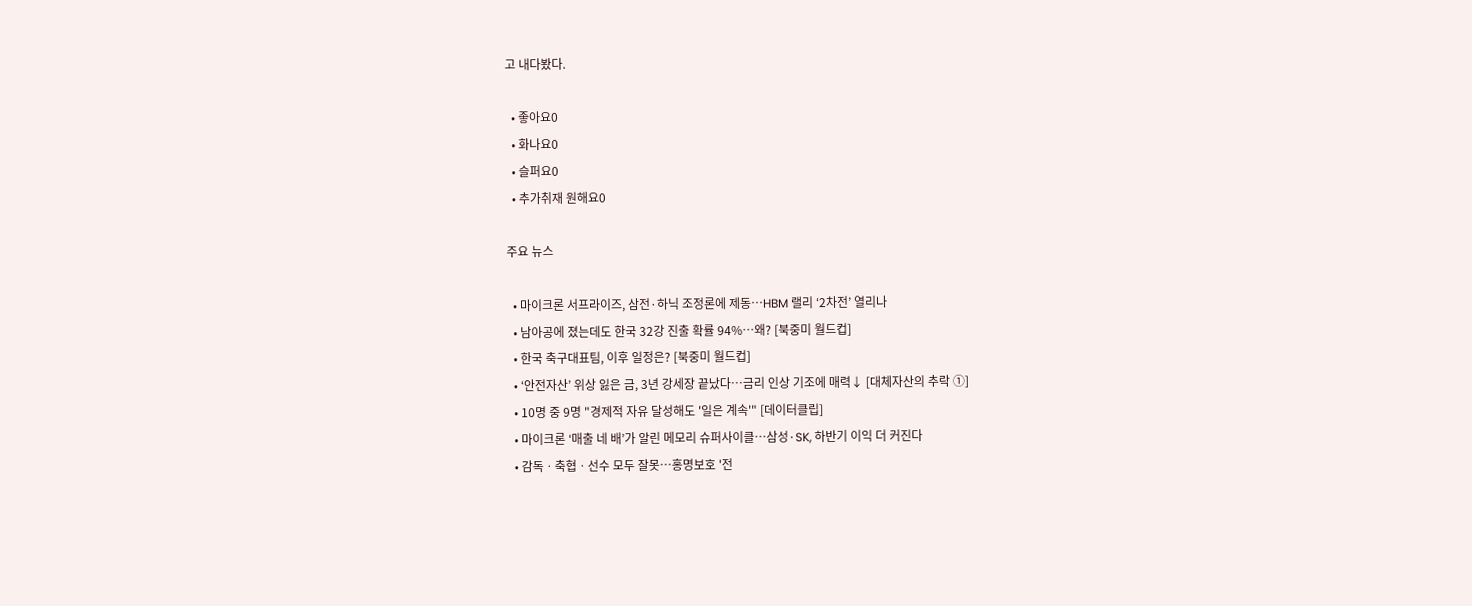고 내다봤다.

  • 좋아요0
  • 화나요0
  • 슬퍼요0
  • 추가취재 원해요0

주요 뉴스

  • 마이크론 서프라이즈, 삼전·하닉 조정론에 제동…HBM 랠리 ‘2차전’ 열리나
  • 남아공에 졌는데도 한국 32강 진출 확률 94%⋯왜? [북중미 월드컵]
  • 한국 축구대표팀, 이후 일정은? [북중미 월드컵]
  • ‘안전자산’ 위상 잃은 금, 3년 강세장 끝났다…금리 인상 기조에 매력↓ [대체자산의 추락 ①]
  • 10명 중 9명 "경제적 자유 달성해도 '일은 계속'" [데이터클립]
  • 마이크론 ‘매출 네 배’가 알린 메모리 슈퍼사이클…삼성·SK, 하반기 이익 더 커진다
  • 감독ㆍ축협ㆍ선수 모두 잘못⋯홍명보호 '전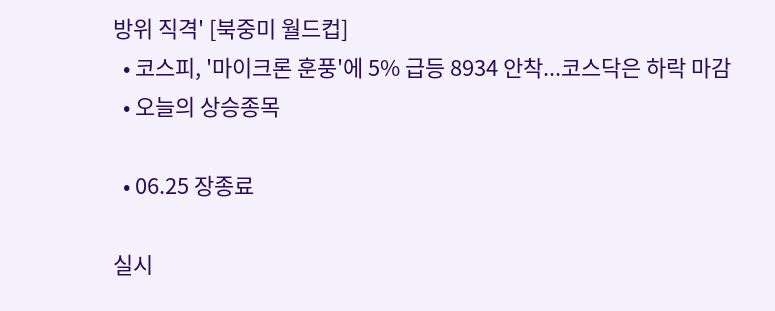방위 직격' [북중미 월드컵]
  • 코스피, '마이크론 훈풍'에 5% 급등 8934 안착...코스닥은 하락 마감
  • 오늘의 상승종목

  • 06.25 장종료

실시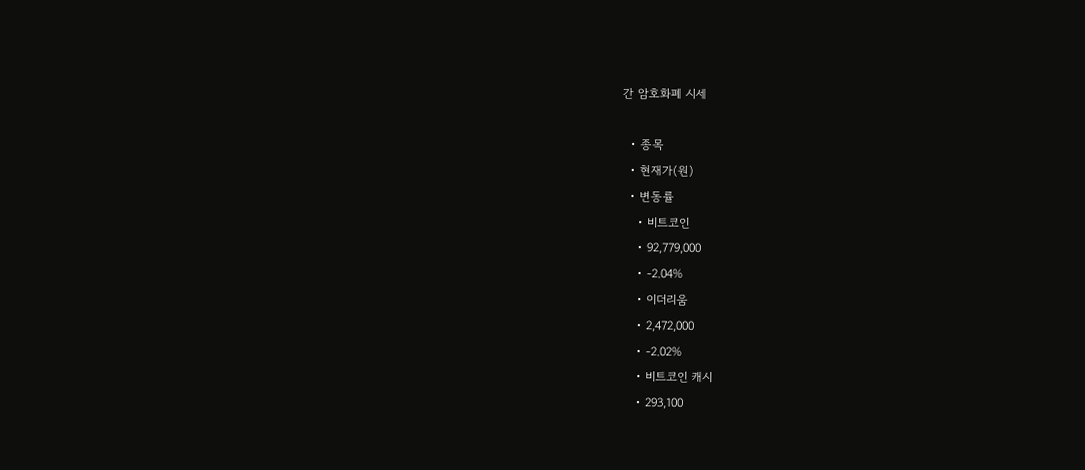간 암호화폐 시세

  • 종목
  • 현재가(원)
  • 변동률
    • 비트코인
    • 92,779,000
    • -2.04%
    • 이더리움
    • 2,472,000
    • -2.02%
    • 비트코인 캐시
    • 293,100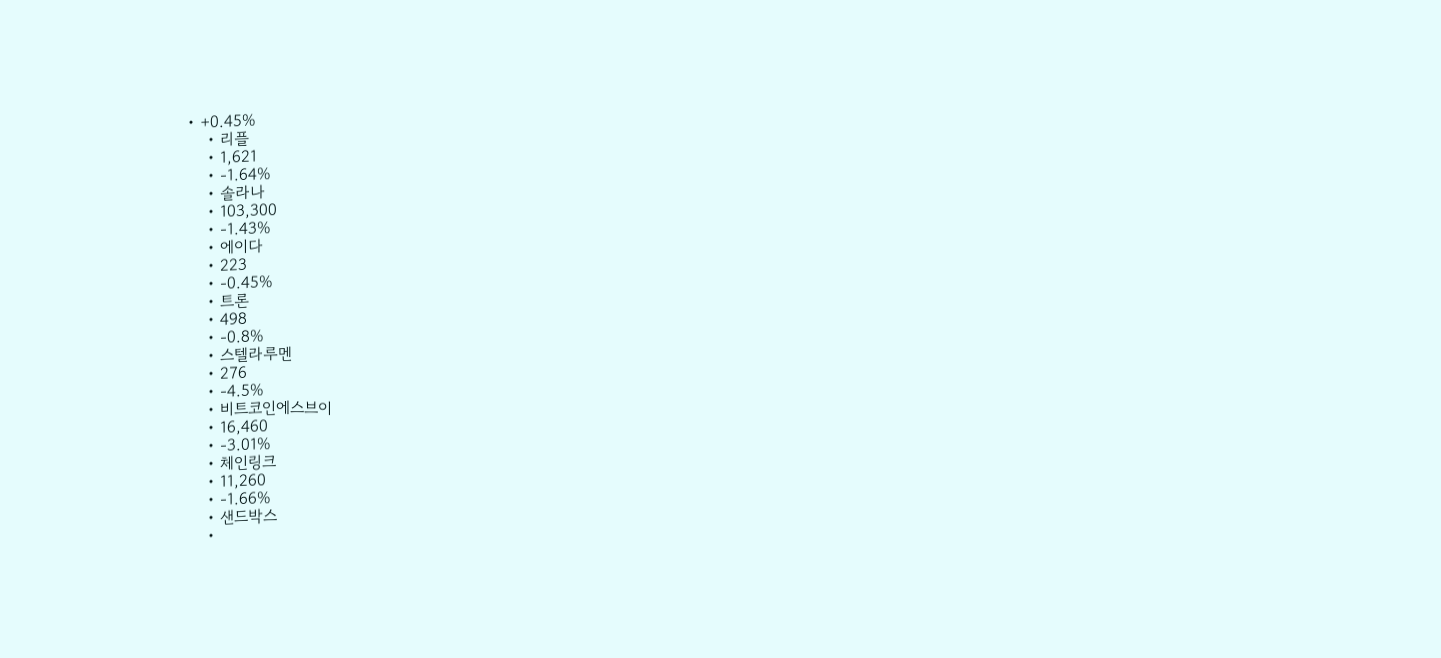• +0.45%
    • 리플
    • 1,621
    • -1.64%
    • 솔라나
    • 103,300
    • -1.43%
    • 에이다
    • 223
    • -0.45%
    • 트론
    • 498
    • -0.8%
    • 스텔라루멘
    • 276
    • -4.5%
    • 비트코인에스브이
    • 16,460
    • -3.01%
    • 체인링크
    • 11,260
    • -1.66%
    • 샌드박스
    •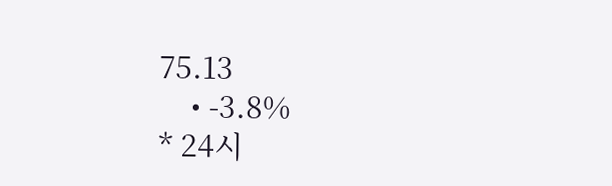75.13
    • -3.8%
* 24시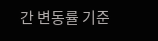간 변동률 기준